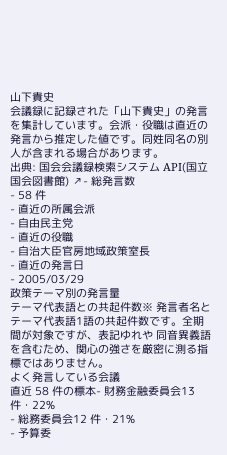山下貴史
会議録に記録された「山下貴史」の発言を集計しています。会派・役職は直近の発言から推定した値です。同姓同名の別人が含まれる場合があります。
出典: 国会会議録検索システム API(国立国会図書館) ↗- 総発言数
- 58 件
- 直近の所属会派
- 自由民主党
- 直近の役職
- 自治大臣官房地域政策室長
- 直近の発言日
- 2005/03/29
政策テーマ別の発言量
テーマ代表語との共起件数※ 発言者名とテーマ代表語1語の共起件数です。全期間が対象ですが、表記ゆれや 同音異義語を含むため、関心の強さを厳密に測る指標ではありません。
よく発言している会議
直近 58 件の標本- 財務金融委員会13 件・22%
- 総務委員会12 件・21%
- 予算委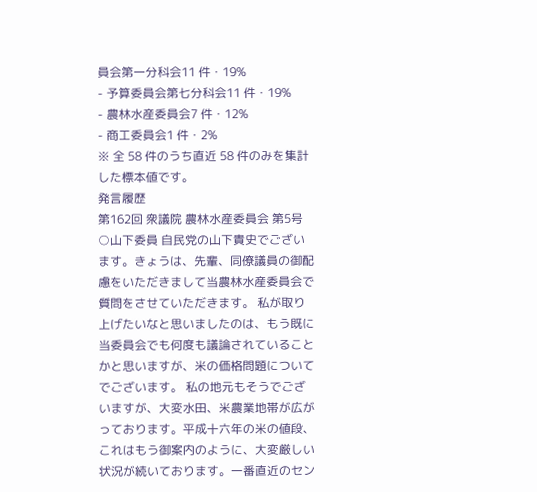員会第一分科会11 件・19%
- 予算委員会第七分科会11 件・19%
- 農林水産委員会7 件・12%
- 商工委員会1 件・2%
※ 全 58 件のうち直近 58 件のみを集計した標本値です。
発言履歴
第162回 衆議院 農林水産委員会 第5号
○山下委員 自民党の山下貴史でございます。きょうは、先輩、同僚議員の御配慮をいただきまして当農林水産委員会で質問をさせていただきます。 私が取り上げたいなと思いましたのは、もう既に当委員会でも何度も議論されていることかと思いますが、米の価格問題についてでございます。 私の地元もそうでございますが、大変水田、米農業地帯が広がっております。平成十六年の米の値段、これはもう御案内のように、大変厳しい状況が続いております。一番直近のセン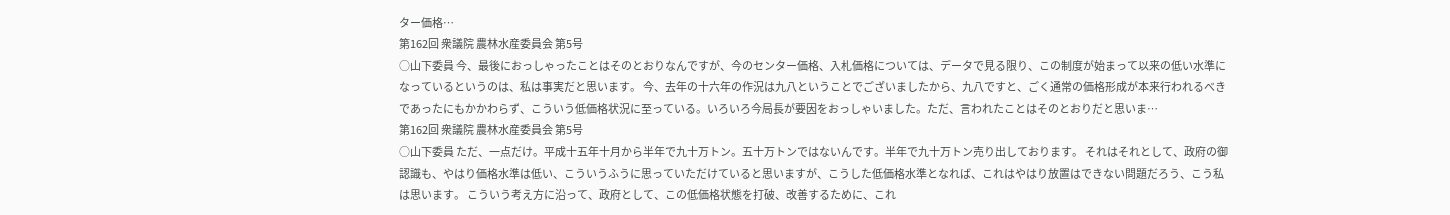ター価格…
第162回 衆議院 農林水産委員会 第5号
○山下委員 今、最後におっしゃったことはそのとおりなんですが、今のセンター価格、入札価格については、データで見る限り、この制度が始まって以来の低い水準になっているというのは、私は事実だと思います。 今、去年の十六年の作況は九八ということでございましたから、九八ですと、ごく通常の価格形成が本来行われるべきであったにもかかわらず、こういう低価格状況に至っている。いろいろ今局長が要因をおっしゃいました。ただ、言われたことはそのとおりだと思いま…
第162回 衆議院 農林水産委員会 第5号
○山下委員 ただ、一点だけ。平成十五年十月から半年で九十万トン。五十万トンではないんです。半年で九十万トン売り出しております。 それはそれとして、政府の御認識も、やはり価格水準は低い、こういうふうに思っていただけていると思いますが、こうした低価格水準となれば、これはやはり放置はできない問題だろう、こう私は思います。 こういう考え方に沿って、政府として、この低価格状態を打破、改善するために、これ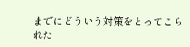までにどういう対策をとってこられた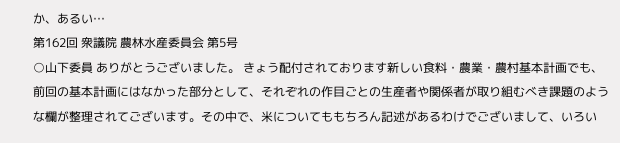か、あるい…
第162回 衆議院 農林水産委員会 第5号
○山下委員 ありがとうございました。 きょう配付されております新しい食料・農業・農村基本計画でも、前回の基本計画にはなかった部分として、それぞれの作目ごとの生産者や関係者が取り組むべき課題のような欄が整理されてございます。その中で、米についてももちろん記述があるわけでございまして、いろい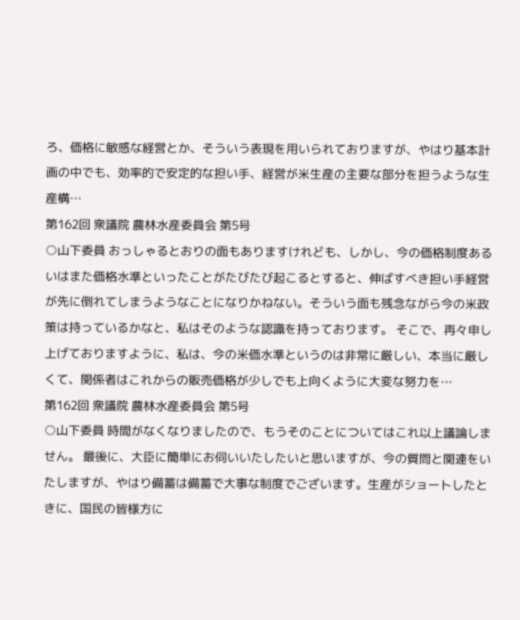ろ、価格に敏感な経営とか、そういう表現を用いられておりますが、やはり基本計画の中でも、効率的で安定的な担い手、経営が米生産の主要な部分を担うような生産構…
第162回 衆議院 農林水産委員会 第5号
○山下委員 おっしゃるとおりの面もありますけれども、しかし、今の価格制度あるいはまた価格水準といったことがたびたび起こるとすると、伸ばすべき担い手経営が先に倒れてしまうようなことになりかねない。そういう面も残念ながら今の米政策は持っているかなと、私はそのような認識を持っております。 そこで、再々申し上げておりますように、私は、今の米価水準というのは非常に厳しい、本当に厳しくて、関係者はこれからの販売価格が少しでも上向くように大変な努力を…
第162回 衆議院 農林水産委員会 第5号
○山下委員 時間がなくなりましたので、もうそのことについてはこれ以上議論しません。 最後に、大臣に簡単にお伺いいたしたいと思いますが、今の質問と関連をいたしますが、やはり備蓄は備蓄で大事な制度でございます。生産がショートしたときに、国民の皆様方に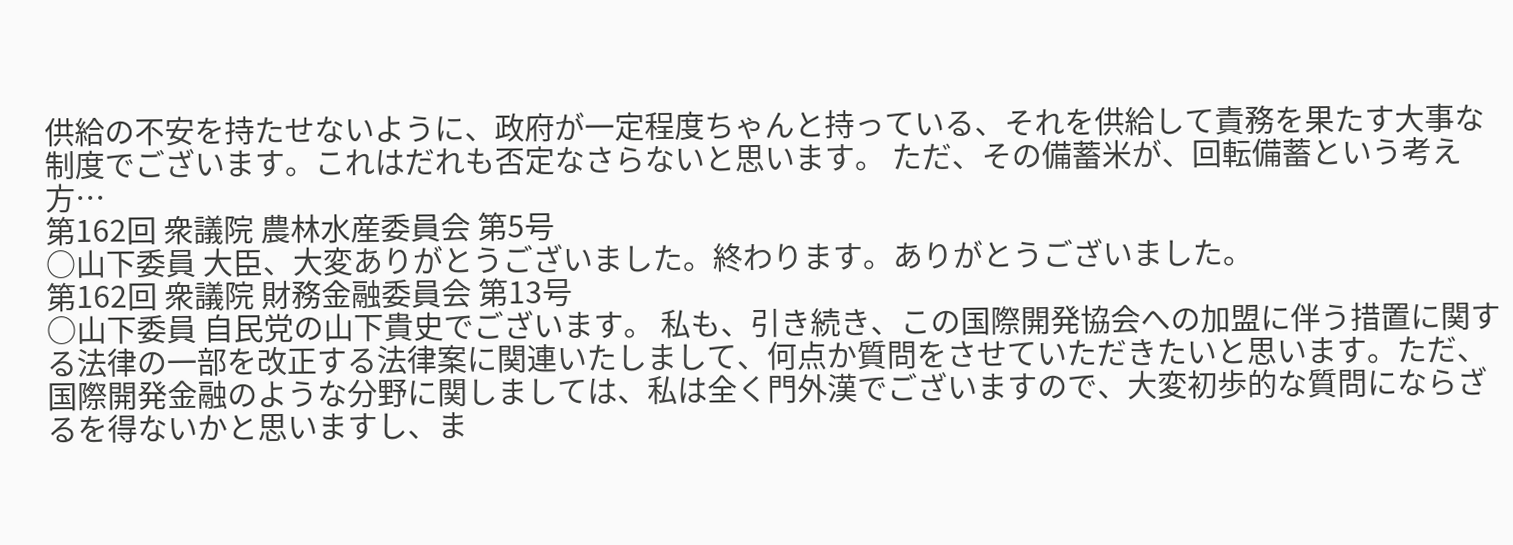供給の不安を持たせないように、政府が一定程度ちゃんと持っている、それを供給して責務を果たす大事な制度でございます。これはだれも否定なさらないと思います。 ただ、その備蓄米が、回転備蓄という考え方…
第162回 衆議院 農林水産委員会 第5号
○山下委員 大臣、大変ありがとうございました。終わります。ありがとうございました。
第162回 衆議院 財務金融委員会 第13号
○山下委員 自民党の山下貴史でございます。 私も、引き続き、この国際開発協会への加盟に伴う措置に関する法律の一部を改正する法律案に関連いたしまして、何点か質問をさせていただきたいと思います。ただ、国際開発金融のような分野に関しましては、私は全く門外漢でございますので、大変初歩的な質問にならざるを得ないかと思いますし、ま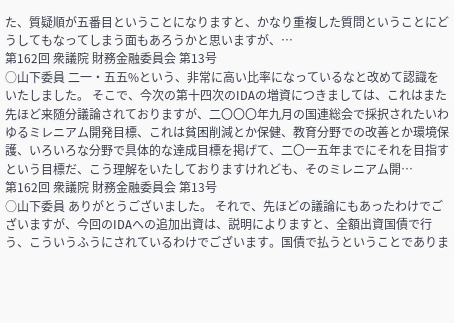た、質疑順が五番目ということになりますと、かなり重複した質問ということにどうしてもなってしまう面もあろうかと思いますが、…
第162回 衆議院 財務金融委員会 第13号
○山下委員 二一・五五%という、非常に高い比率になっているなと改めて認識をいたしました。 そこで、今次の第十四次のIDAの増資につきましては、これはまた先ほど来随分議論されておりますが、二〇〇〇年九月の国連総会で採択されたいわゆるミレニアム開発目標、これは貧困削減とか保健、教育分野での改善とか環境保護、いろいろな分野で具体的な達成目標を掲げて、二〇一五年までにそれを目指すという目標だ、こう理解をいたしておりますけれども、そのミレニアム開…
第162回 衆議院 財務金融委員会 第13号
○山下委員 ありがとうございました。 それで、先ほどの議論にもあったわけでございますが、今回のIDAへの追加出資は、説明によりますと、全額出資国債で行う、こういうふうにされているわけでございます。国債で払うということでありま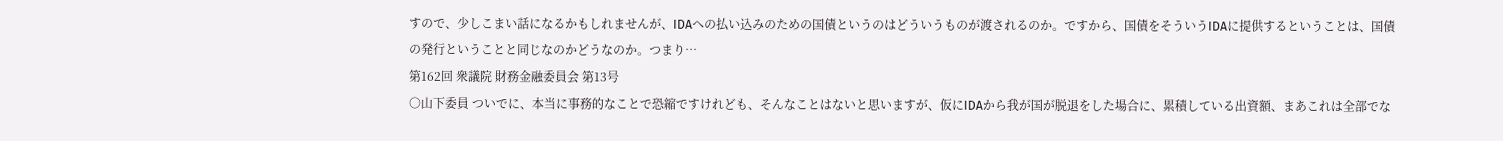すので、少しこまい話になるかもしれませんが、IDAへの払い込みのための国債というのはどういうものが渡されるのか。ですから、国債をそういうIDAに提供するということは、国債の発行ということと同じなのかどうなのか。つまり…
第162回 衆議院 財務金融委員会 第13号
○山下委員 ついでに、本当に事務的なことで恐縮ですけれども、そんなことはないと思いますが、仮にIDAから我が国が脱退をした場合に、累積している出資額、まあこれは全部でな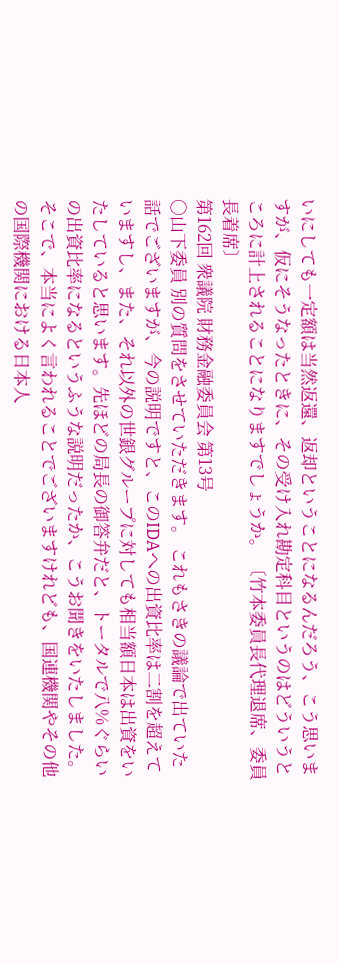いにしても一定額は当然返還、返却ということになるんだろう、こう思いますが、仮にそうなったときに、その受け入れ勘定科目というのはどういうところに計上されることになりますでしょうか。 〔竹本委員長代理退席、委員長着席〕
第162回 衆議院 財務金融委員会 第13号
○山下委員 別の質問をさせていただきます。 これもさきの議論で出ていた話でございますが、今の説明ですと、このIDAへの出資比率は二割を超えていますし、また、それ以外の世銀グループに対しても相当額日本は出資をいたしていると思います。先ほどの局長の御答弁だと、トータルで八%ぐらいの出資比率になるというふうな説明だったか、こうお聞きをいたしました。 そこで、本当によく言われることでございますけれども、国連機関やその他の国際機関における日本人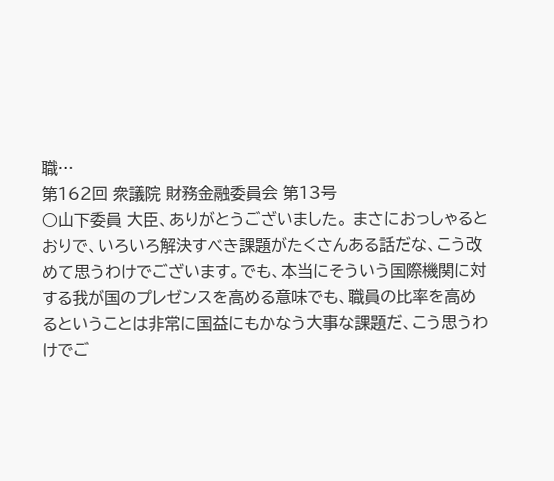職…
第162回 衆議院 財務金融委員会 第13号
○山下委員 大臣、ありがとうございました。 まさにおっしゃるとおりで、いろいろ解決すべき課題がたくさんある話だな、こう改めて思うわけでございます。でも、本当にそういう国際機関に対する我が国のプレゼンスを高める意味でも、職員の比率を高めるということは非常に国益にもかなう大事な課題だ、こう思うわけでご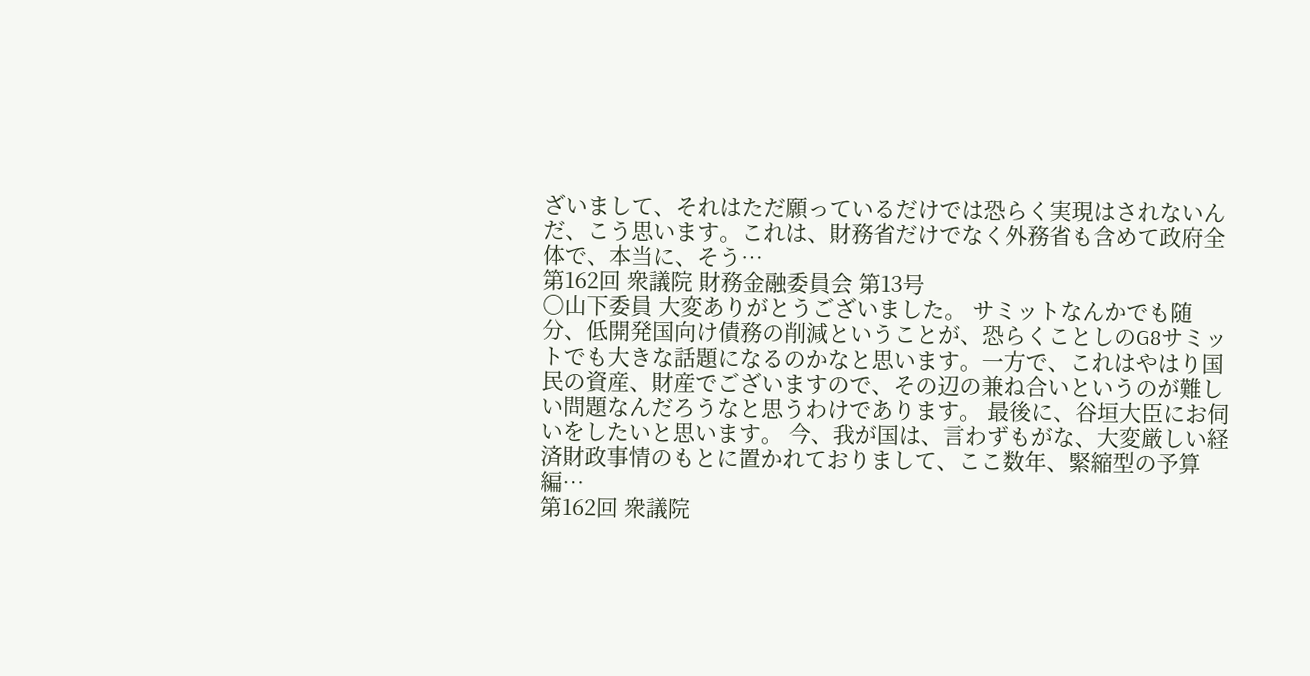ざいまして、それはただ願っているだけでは恐らく実現はされないんだ、こう思います。これは、財務省だけでなく外務省も含めて政府全体で、本当に、そう…
第162回 衆議院 財務金融委員会 第13号
○山下委員 大変ありがとうございました。 サミットなんかでも随分、低開発国向け債務の削減ということが、恐らくことしのG8サミットでも大きな話題になるのかなと思います。一方で、これはやはり国民の資産、財産でございますので、その辺の兼ね合いというのが難しい問題なんだろうなと思うわけであります。 最後に、谷垣大臣にお伺いをしたいと思います。 今、我が国は、言わずもがな、大変厳しい経済財政事情のもとに置かれておりまして、ここ数年、緊縮型の予算編…
第162回 衆議院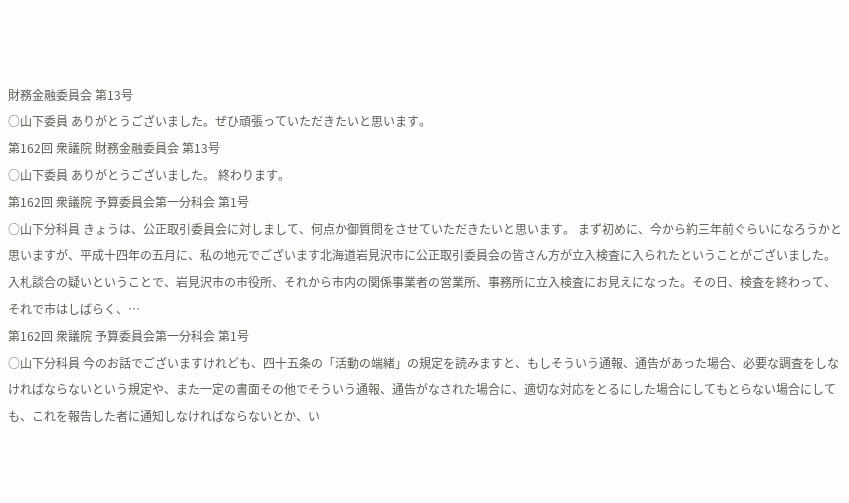財務金融委員会 第13号
○山下委員 ありがとうございました。ぜひ頑張っていただきたいと思います。
第162回 衆議院 財務金融委員会 第13号
○山下委員 ありがとうございました。 終わります。
第162回 衆議院 予算委員会第一分科会 第1号
○山下分科員 きょうは、公正取引委員会に対しまして、何点か御質問をさせていただきたいと思います。 まず初めに、今から約三年前ぐらいになろうかと思いますが、平成十四年の五月に、私の地元でございます北海道岩見沢市に公正取引委員会の皆さん方が立入検査に入られたということがございました。 入札談合の疑いということで、岩見沢市の市役所、それから市内の関係事業者の営業所、事務所に立入検査にお見えになった。その日、検査を終わって、それで市はしばらく、…
第162回 衆議院 予算委員会第一分科会 第1号
○山下分科員 今のお話でございますけれども、四十五条の「活動の端緒」の規定を読みますと、もしそういう通報、通告があった場合、必要な調査をしなければならないという規定や、また一定の書面その他でそういう通報、通告がなされた場合に、適切な対応をとるにした場合にしてもとらない場合にしても、これを報告した者に通知しなければならないとか、い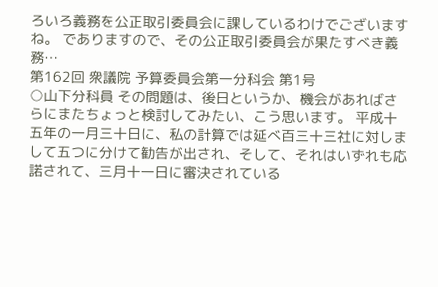ろいろ義務を公正取引委員会に課しているわけでございますね。 でありますので、その公正取引委員会が果たすべき義務…
第162回 衆議院 予算委員会第一分科会 第1号
○山下分科員 その問題は、後日というか、機会があればさらにまたちょっと検討してみたい、こう思います。 平成十五年の一月三十日に、私の計算では延べ百三十三社に対しまして五つに分けて勧告が出され、そして、それはいずれも応諾されて、三月十一日に審決されている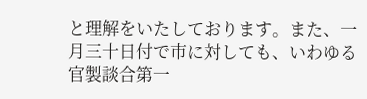と理解をいたしております。また、一月三十日付で市に対しても、いわゆる官製談合第一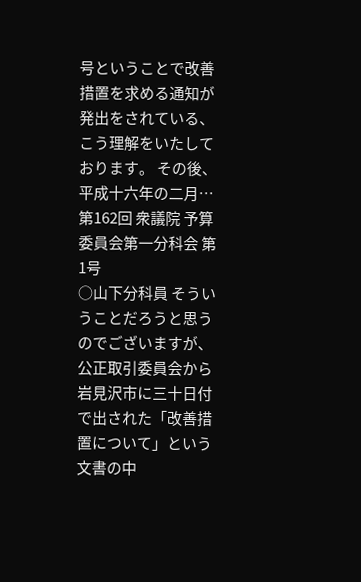号ということで改善措置を求める通知が発出をされている、こう理解をいたしております。 その後、平成十六年の二月…
第162回 衆議院 予算委員会第一分科会 第1号
○山下分科員 そういうことだろうと思うのでございますが、公正取引委員会から岩見沢市に三十日付で出された「改善措置について」という文書の中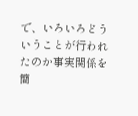で、いろいろどういうことが行われたのか事実関係を簡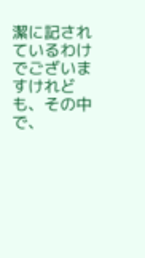潔に記されているわけでございますけれども、その中で、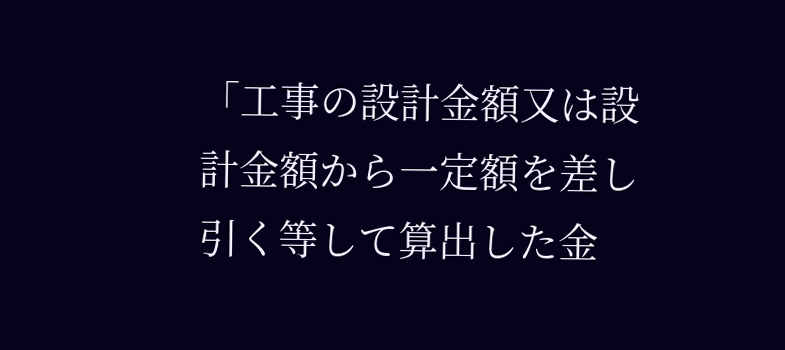「工事の設計金額又は設計金額から一定額を差し引く等して算出した金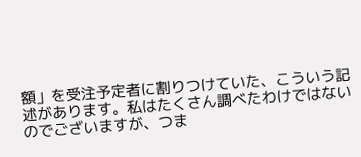額」を受注予定者に割りつけていた、こういう記述があります。私はたくさん調べたわけではないのでございますが、つま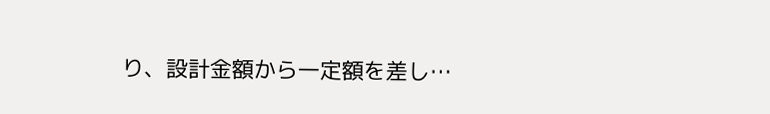り、設計金額から一定額を差し…